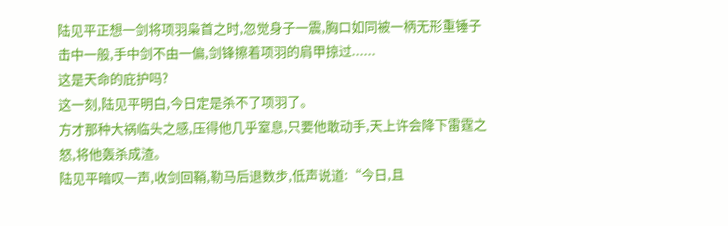陆见平正想一剑将项羽枭首之时,忽觉身子一震,胸口如同被一柄无形重锤子击中一般,手中剑不由一偏,剑锋擦着项羽的肩甲掠过......
这是天命的庇护吗?
这一刻,陆见平明白,今日定是杀不了项羽了。
方才那种大祸临头之感,压得他几乎窒息,只要他敢动手,天上许会降下雷霆之怒,将他轰杀成渣。
陆见平暗叹一声,收剑回鞘,勒马后退数步,低声说道:“今日,且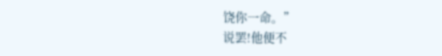饶你一命。”
说罢!他便不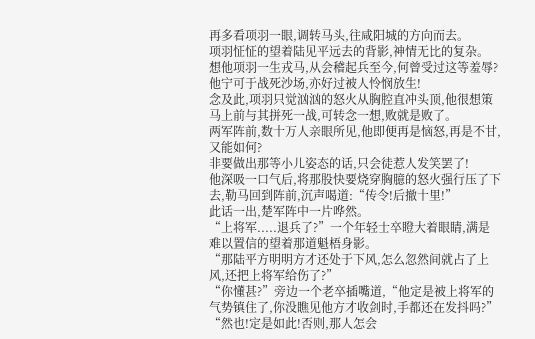再多看项羽一眼,调转马头,往咸阳城的方向而去。
项羽怔怔的望着陆见平远去的背影,神情无比的复杂。
想他项羽一生戎马,从会稽起兵至今,何曾受过这等羞辱?
他宁可于战死沙场,亦好过被人怜悯放生!
念及此,项羽只觉汹汹的怒火从胸腔直冲头顶,他很想策马上前与其拼死一战,可转念一想,败就是败了。
两军阵前,数十万人亲眼所见,他即便再是恼怒,再是不甘,又能如何?
非要做出那等小儿姿态的话,只会徒惹人发笑罢了!
他深吸一口气后,将那股快要烧穿胸臆的怒火强行压了下去,勒马回到阵前,沉声喝道:“传令!后撤十里!”
此话一出,楚军阵中一片哗然。
“上将军.....退兵了?”一个年轻士卒瞪大着眼睛,满是难以置信的望着那道魁梧身影。
“那陆平方明明方才还处于下风,怎么忽然间就占了上风,还把上将军给伤了?”
“你懂甚?”旁边一个老卒插嘴道,“他定是被上将军的气势镇住了,你没瞧见他方才收剑时,手都还在发抖吗?”
“然也!定是如此!否则,那人怎会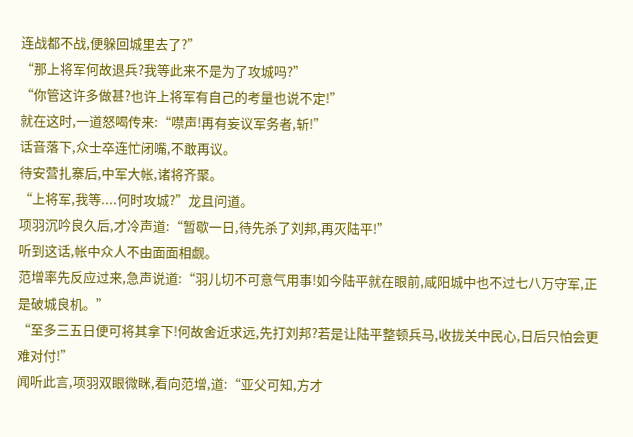连战都不战,便躲回城里去了?”
“那上将军何故退兵?我等此来不是为了攻城吗?”
“你管这许多做甚?也许上将军有自己的考量也说不定!”
就在这时,一道怒喝传来:“噤声!再有妄议军务者,斩!”
话音落下,众士卒连忙闭嘴,不敢再议。
待安营扎寨后,中军大帐,诸将齐聚。
“上将军,我等....何时攻城?”龙且问道。
项羽沉吟良久后,才冷声道:“暂歇一日,待先杀了刘邦,再灭陆平!”
听到这话,帐中众人不由面面相觑。
范增率先反应过来,急声说道:“羽儿切不可意气用事!如今陆平就在眼前,咸阳城中也不过七八万守军,正是破城良机。”
“至多三五日便可将其拿下!何故舍近求远,先打刘邦?若是让陆平整顿兵马,收拢关中民心,日后只怕会更难对付!”
闻听此言,项羽双眼微眯,看向范增,道:“亚父可知,方才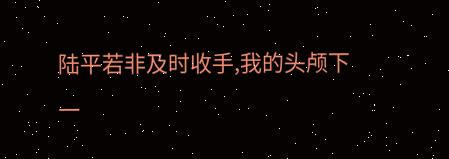陆平若非及时收手,我的头颅下一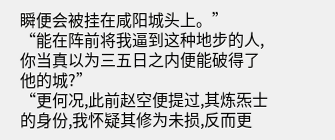瞬便会被挂在咸阳城头上。”
“能在阵前将我逼到这种地步的人,你当真以为三五日之内便能破得了他的城?”
“更何况,此前赵空便提过,其炼炁士的身份,我怀疑其修为未损,反而更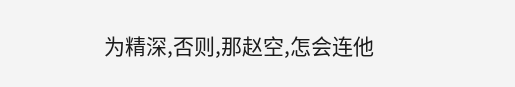为精深,否则,那赵空,怎会连他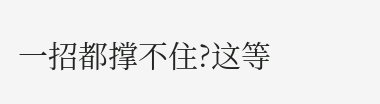一招都撑不住?这等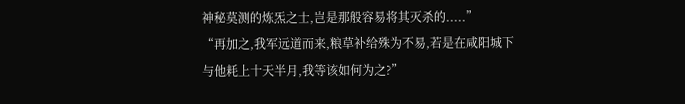神秘莫测的炼炁之士,岂是那般容易将其灭杀的.....”
“再加之,我军远道而来,粮草补给殊为不易,若是在咸阳城下与他耗上十天半月,我等该如何为之?”